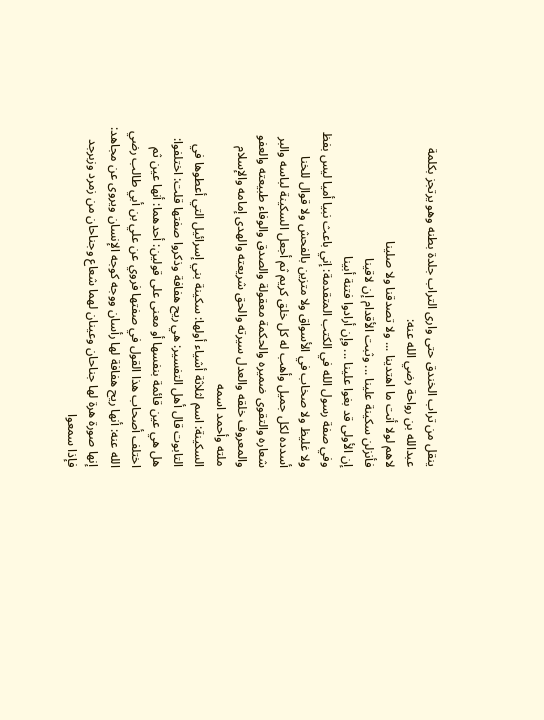ينقل من تراب الخندق حتى وارى التراب جلدة بطنه وهو يرتجز بكلمة عبدالله بن رواحة رضي الله عنه:
لاهم لولا أنت ما اهتدينا ... ولا تصدقنا ولا صلينا
فأنزلن سكينة علينا ... وثبت الأقدام إن لاقينا
إن الأولى قد بغوا علينا ... وإن أرادوا فتنة أبينا
وفي صفة رسول الله في الكتب المتقدمة: إني باعث نبيا أميا ليس بفظ ولا غليظ ولا صخاب في الأسواق ولا متزين بالفحش ولا قوال للخنا أسدده لكل جميل وأهب له كل خلق كريم ثم أجعل السكينة لباسه والبر شعاره والتقوى ضميره والحكمة معقولة والصدق والوفاء طبيعته والعفو والمعروف خلقه والعدل سيرته والحق شريعته والهدى إمامه والإسلام ملته وأحمد اسمه
السكينة: اسم لثلاثة أشياء أولها: سكينة بني إسرائيل التي أعطوها في التابوت قال أهل التفسير: هي ريح هفافة وذكروا صفتها قلت: اختلفوا: هل هي عين قائمة بنفسها أو معنى على قولين: أحدهما: أنها عين ثم اختلف أصحاب هذا القول في صفتها فروي عن علي بن أبي طالب رضي الله عنه: أنها ريح هفافة لها رأسان ووجه كوجه الإنسان ويروى عن مجاهد: إنها صورة هرة لها جناحان وعينان لهما شعاع وجناحان من زمرد وزبرجد فإذا سمعوا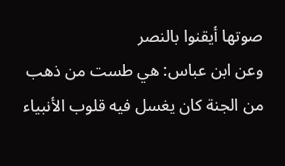صوتها أيقنوا بالنصر
وعن ابن عباس: هي طست من ذهب من الجنة كان يغسل فيه قلوب الأنبياء